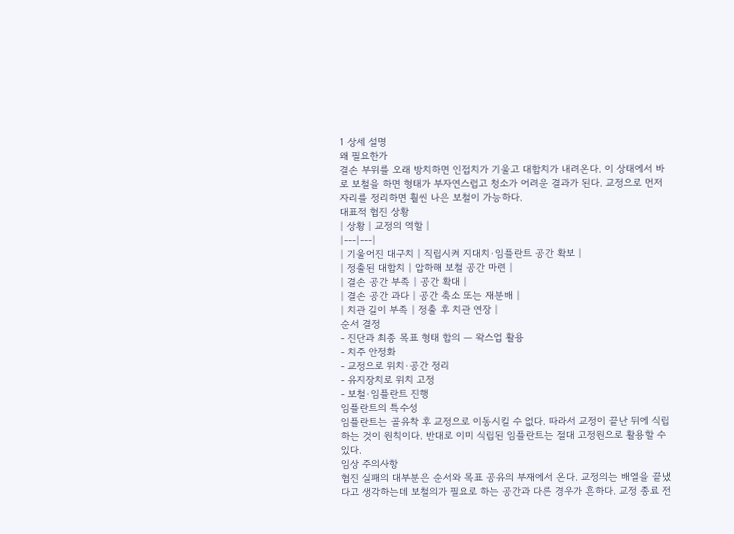1 상세 설명
왜 필요한가
결손 부위를 오래 방치하면 인접치가 기울고 대합치가 내려온다. 이 상태에서 바로 보철을 하면 형태가 부자연스럽고 청소가 어려운 결과가 된다. 교정으로 먼저 자리를 정리하면 훨씬 나은 보철이 가능하다.
대표적 협진 상황
| 상황 | 교정의 역할 |
|---|---|
| 기울어진 대구치 | 직립시켜 지대치·임플란트 공간 확보 |
| 정출된 대합치 | 압하해 보철 공간 마련 |
| 결손 공간 부족 | 공간 확대 |
| 결손 공간 과다 | 공간 축소 또는 재분배 |
| 치관 길이 부족 | 정출 후 치관 연장 |
순서 결정
- 진단과 최종 목표 형태 합의 — 왁스업 활용
- 치주 안정화
- 교정으로 위치·공간 정리
- 유지장치로 위치 고정
- 보철·임플란트 진행
임플란트의 특수성
임플란트는 골유착 후 교정으로 이동시킬 수 없다. 따라서 교정이 끝난 뒤에 식립하는 것이 원칙이다. 반대로 이미 식립된 임플란트는 절대 고정원으로 활용할 수 있다.
임상 주의사항
협진 실패의 대부분은 순서와 목표 공유의 부재에서 온다. 교정의는 배열을 끝냈다고 생각하는데 보철의가 필요로 하는 공간과 다른 경우가 흔하다. 교정 종료 전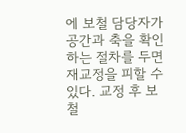에 보철 담당자가 공간과 축을 확인하는 절차를 두면 재교정을 피할 수 있다. 교정 후 보철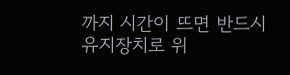까지 시간이 뜨면 반드시 유지장치로 위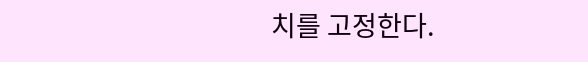치를 고정한다.